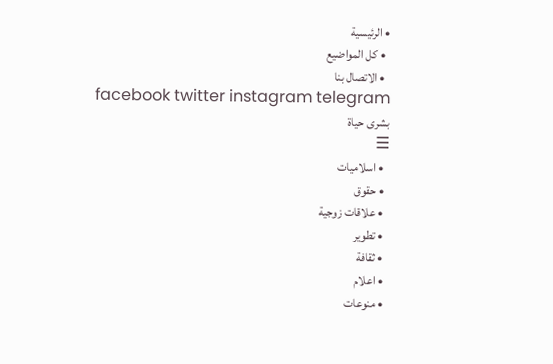• الرئيسية
  • كل المواضيع
  • الاتصال بنا
facebook twitter instagram telegram
بشرى حياة
☰
  • اسلاميات
  • حقوق
  • علاقات زوجية
  • تطوير
  • ثقافة
  • اعلام
  • منوعات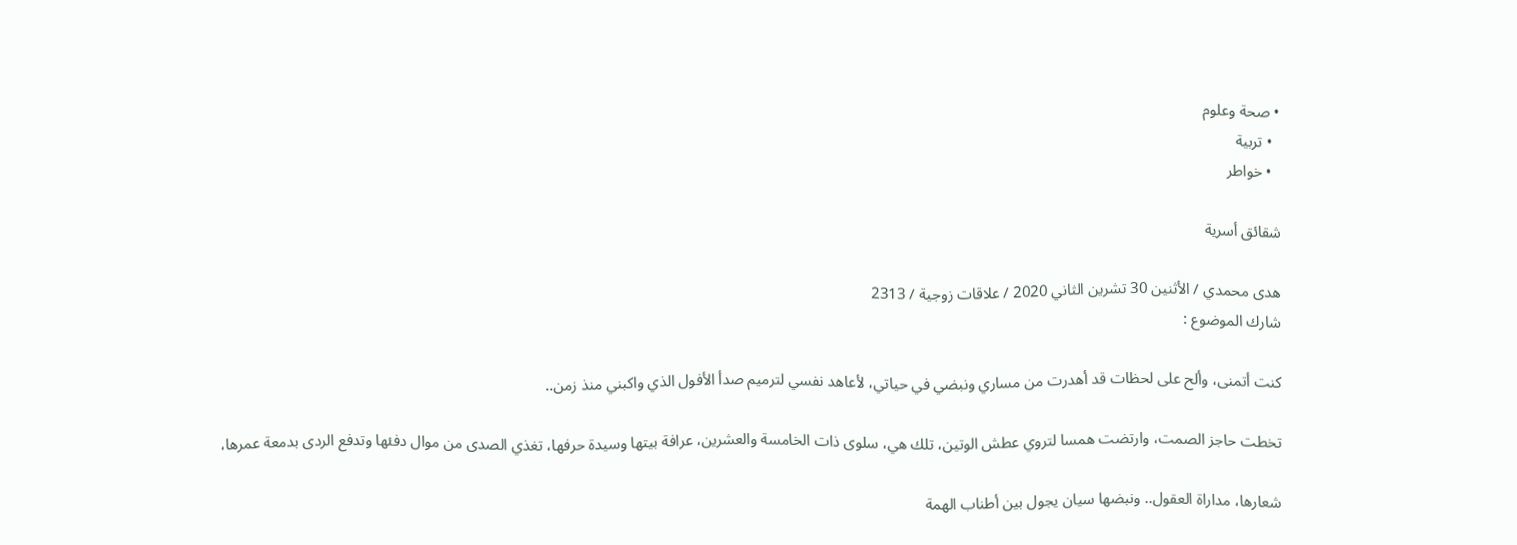• صحة وعلوم
  • تربية
  • خواطر

شقائق أسرية

هدى محمدي / الأثنين 30 تشرين الثاني 2020 / علاقات زوجية / 2313
شارك الموضوع :

كنت أتمنى، وألح على لحظات قد أهدرت من مساري ونبضي في حياتي، لأعاهد نفسي لترميم صدأ الأفول الذي واكبني منذ زمن..

تخطت حاجز الصمت، وارتضت همسا لتروي عطش الوتين، تلك هي، سلوى ذات الخامسة والعشرين، عرافة بيتها وسيدة حرفها، تغذي الصدى من موال دفئها وتدفع الردى بدمعة عمرها،

شعارها، مداراة العقول.. ونبضها سيان يجول بين أطناب الهمة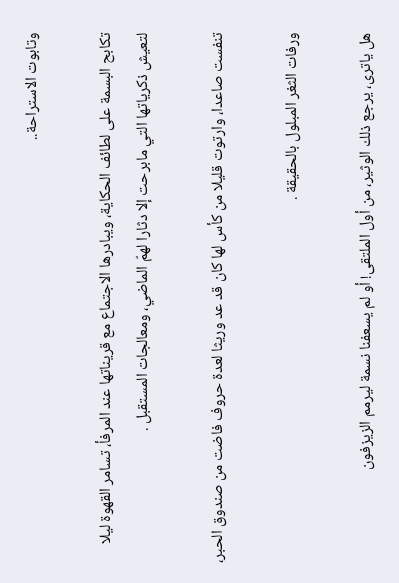وتابوت الاستراحة..

تكابح البسمة على لطائف الحكاية، ويبادرها الاجتماع مع قريناتها عند المرفأ، تسامر القهوة ليلا لتعيش ذكرياتها التي مابرحت إلا دثارا لهمّ الماضي، ومعالجات المستقبل .

تنفست صاعدا، وارتوت قليلا من كأس لها كان قد عد وريثا لعدة حروف فاضت من صندوق الحبر،

ورفات الثغر المبلول بالحقيقة .

هل ياترى، يرجع ذلك الوثير، من أول الملتقى! أو لم يسعفنا نسمة ليرمم الزيزفون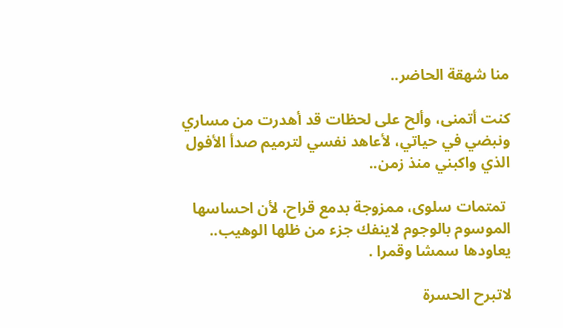منا شهقة الحاضر..

كنت أتمنى، وألح على لحظات قد أهدرت من مساري ونبضي في حياتي، لأعاهد نفسي لترميم صدأ الأفول الذي واكبني منذ زمن..

 تمتمات سلوى، ممزوجة بدمع قراح، لأن احساسها الموسوم بالوجوم لاينفك جزء من ظلها الوهيب.. يعاودها سمشا وقمرا .

لاتبرح الحسرة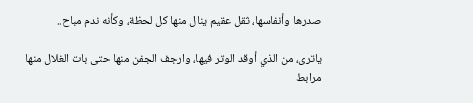صدرها وأنفاسها، ثقل عقيم ينال منها كل لحظة، وكأنه ندم مباح..

ياترى، من الذي أوقد الوتر فيها، وارجف الجفن منها حتى بات الغلال منها مرابط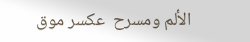الألم ومسرح  عكسر موق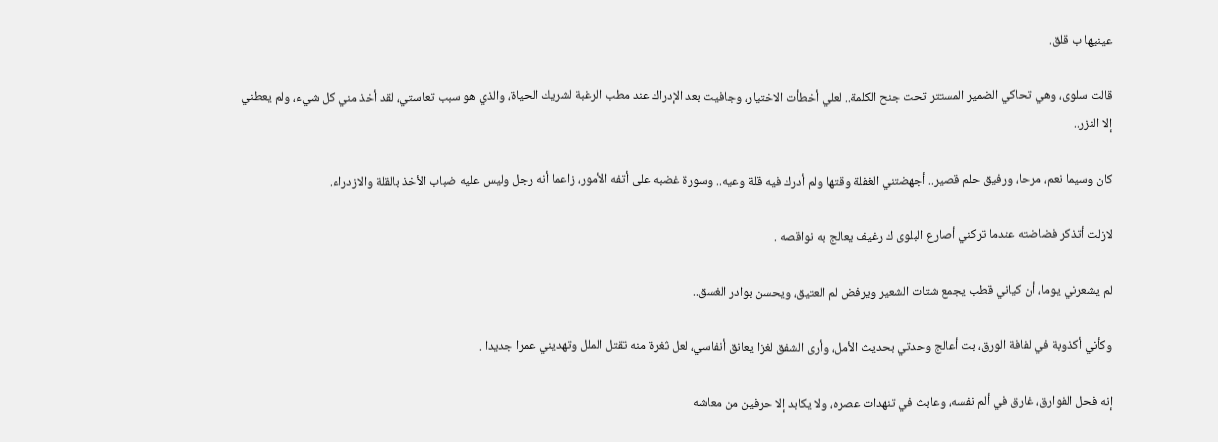عينيها ب قلق.

قالت سلوى، وهي تحاكي الضمير المستتر تحت جنح الكلمة.. لعلي أخطأت الاختيار، وجافيت بعد الإدراك عند مطب الرغبة لشريك الحياة، والذي هو سبب تعاستي، لقد أخذ مني كل شيء، ولم يعطني إلا النزر..

كان وسيما نعم، مرحا، ورفيق حلم قصير.. أجهضتني الغفلة وقتها ولم أدرك فيه قلة وعيه.. وسورة غضبه على أتفه الأمور، زاعما أنه رجل وليس عليه ضباب الأخذ بالقلة والازدراء.

لازلت أتذكر فضاضته عندما تركني أصارع البلوى ك رغيف يعالج به نواقصه .

لم يشعرني يوما، أن كياني قطب يجمع شتات الشعير ويرفض لم العتيق، ويحسن بوادر الغسق..

وكأني أكذوبة في لفافة الورق، بت أعالج وحدتي بحديث الأمل، وأرى الشفق لغزا يعانق أنفاسي، لعل ثغرة منه تقتل الملل وتهديني عمرا جديدا .

إنه فحل الفوارق، غارق في ألم نفسه، وعابث في تنهدات عصره، ولا يكابد إلا حرفين من معاشه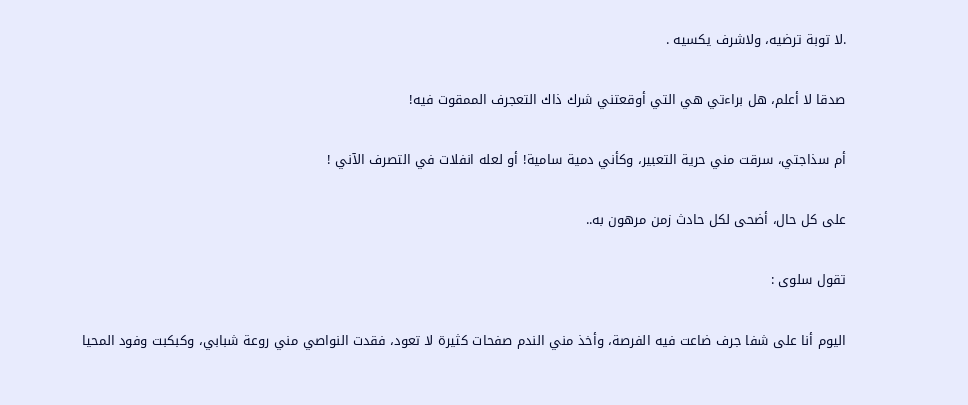.لا توبة ترضيه، ولاشرف يكسيه .

صدقا لا أعلم، هل براءتي هي التي أوقعتني شرك ذاك التعجرف الممقوت فيه!

أم سذاجتي، سرقت مني حرية التعبير، وكأني دمية سامية! أو لعله انفلات في التصرف الآني !

على كل حال، أضحى لكل حادث زمن مرهون به..

تقول سلوى :

اليوم أنا على شفا جرف ضاعت فيه الفرصة، وأخذ مني الندم صفحات كثيرة لا تعود، فقدت النواصي مني روعة شبابي، وكبكبت وفود المحيا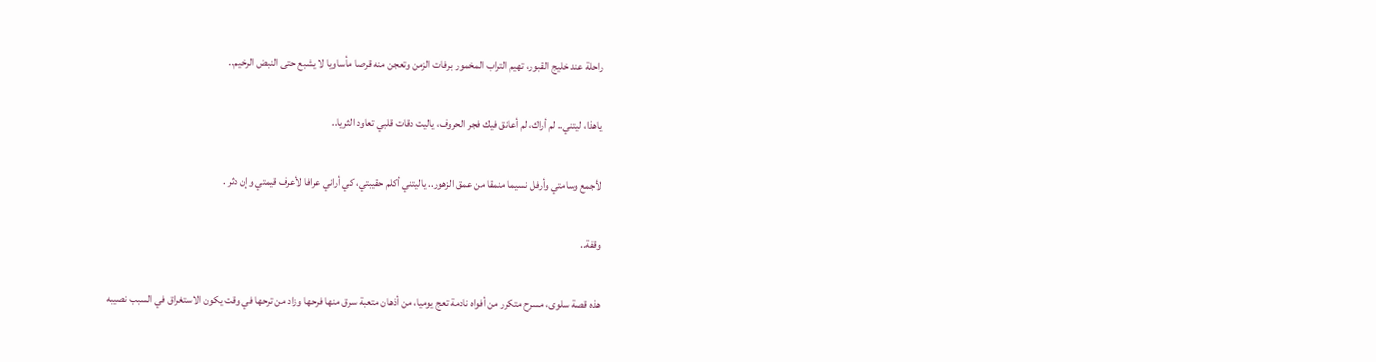راحلة عند خليج القبور، تهيم التراب المخمور برفات الزمن وتعجن منه قرصا مأساويا لا يشبع حتى النبض الرخيم..

ياهذا، ليتني.. لم أراك، لم أعانق فيك فجر الحروف، ياليت دقات قلبي تعاود الثريا..

لأجمع وسامتي وأرفل نسيما منمقا من عمق الزهور.. ياليتني أكلم حقيبتي، كي أراني عرافا لأعرف قيمتي وإن دثر .

وقفة..

هذه قصة سلوى، مسرح متكرر من أفواه نادمة تعج يوميا، من أذهان متعبة سرق منها فرحها وزاد من ترحها في وقت يكون الاستغراق في السبب نصيبه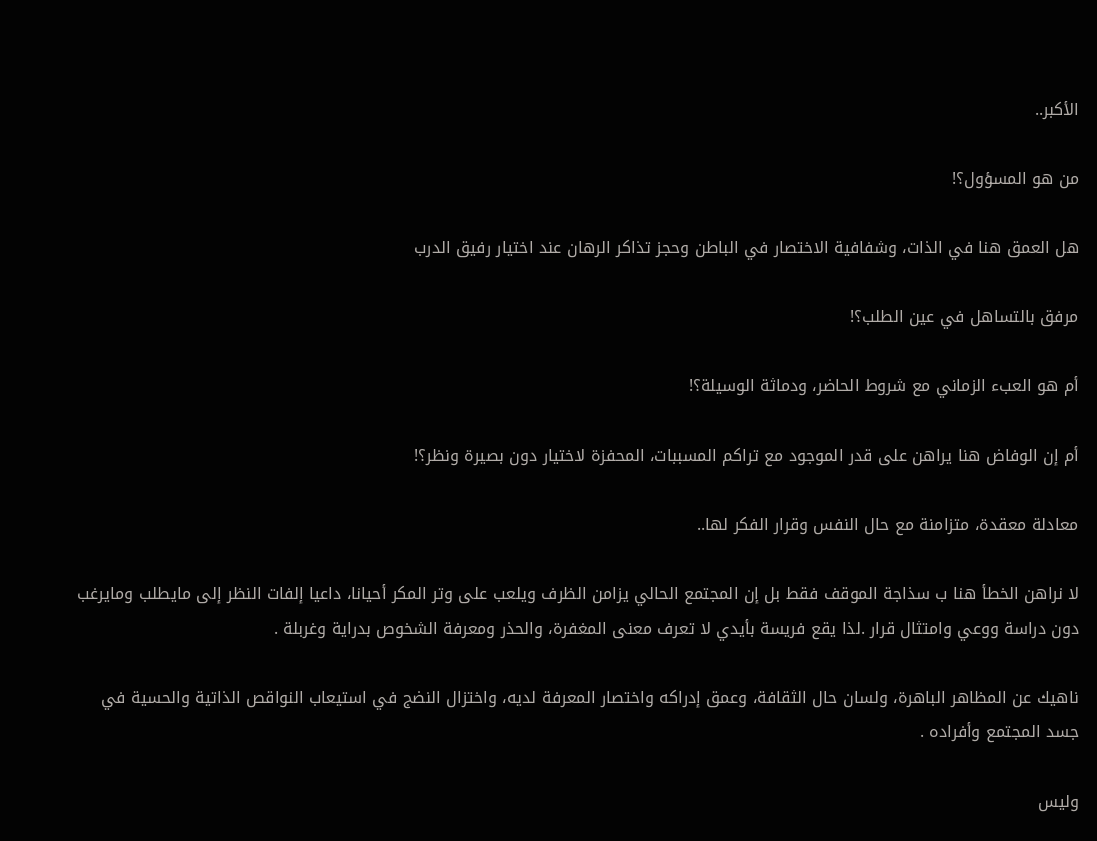الأكبر..

من هو المسؤول؟!

هل العمق هنا في الذات، وشفافية الاختصار في الباطن وحجز تذاكر الرهان عند اختيار رفيق الدرب

مرفق بالتساهل في عين الطلب؟!

أم هو العبء الزماني مع شروط الحاضر، ودماثة الوسيلة؟!

أم إن الوفاض هنا يراهن على قدر الموجود مع تراكم المسببات، المحفزة لاختيار دون بصيرة ونظر؟!

معادلة معقدة، متزامنة مع حال النفس وقرار الفكر لها..

لا نراهن الخطأ هنا ب سذاجة الموقف فقط بل إن المجتمع الحالي يزامن الظرف ويلعب على وتر المكر أحيانا، داعيا إلفات النظر إلى مايطلب ومايرغب دون دراسة ووعي وامتثال قرار .لذا يقع فريسة بأيدي لا تعرف معنى المغفرة، والحذر ومعرفة الشخوص بدراية وغربلة .

ناهيك عن المظاهر الباهرة، ولسان حال الثقافة، وعمق إدراكه واختصار المعرفة لديه، واختزال النضج في استيعاب النواقص الذاتية والحسية في جسد المجتمع وأفراده .

وليس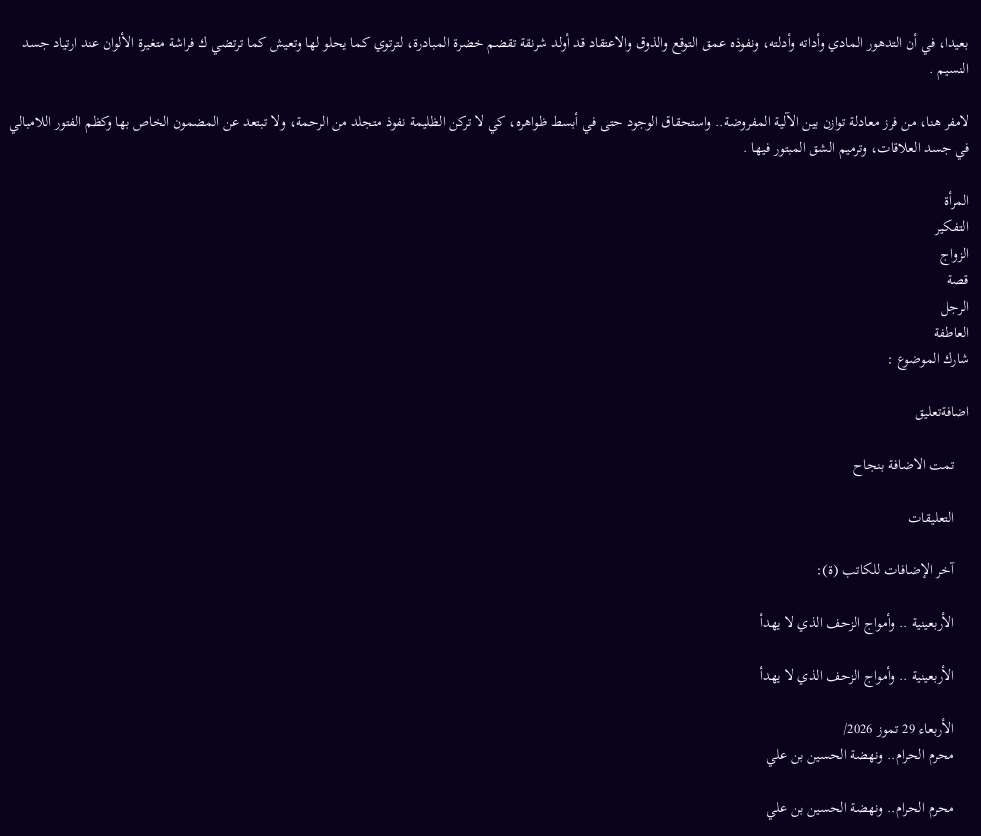بعيدا، في أن التدهور المادي وأداته وأدلته، ونفوذه عمق التوقع والذوق والاعتقاد قد أولد شرنقة تقضم خضرة المبادرة، لترتوي كما يحلو لها وتعيش كما ترتضي ك فراشة متغيرة الألوان عند ارتياد جسد النسيم .

لامفر هنا، من فرز معادلة توازن بين الآلية المفروضة.. واستحقاق الوجود حتى في أبسط ظواهره، كي لا تركن الظليمة نفوذ متجلد من الرحمة، ولا تبتعد عن المضمون الخاص بها وكظم الفتور اللامبالي في جسد العلاقات، وترميم الشق المبتور فيها .

المرأة
التفكير
الزواج
قصة
الرجل
العاطفة
شارك الموضوع :

اضافةتعليق

    تمت الاضافة بنجاح

    التعليقات

    آخر الإضافات للكاتب (ة):

    الأربعينية .. وأمواج الزحف الذي لا يهدأ

    الأربعينية .. وأمواج الزحف الذي لا يهدأ

    الأربعاء 29 تموز 2026/
    محرم الحرام.. ونهضة الحسين بن علي

    محرم الحرام.. ونهضة الحسين بن علي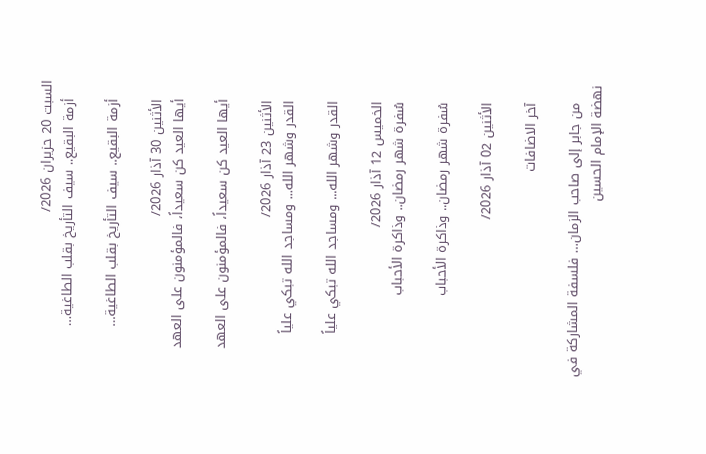السبت 20 حزيران 2026/
    أزمة البقيع.. سيف التأريخ بقلب الطاغية…

    أزمة البقيع.. سيف التأريخ بقلب الطاغية…

    الأثنين 30 آذار 2026/
    أيها العيد كن سعيداً، فالمؤمنون على العهد

    أيها العيد كن سعيداً، فالمؤمنون على العهد

    الأثنين 23 آذار 2026/
    القدر وشهر الله... ومساجد الله تبكي علياً

    القدر وشهر الله... ومساجد الله تبكي علياً

    الخميس 12 آذار 2026/
    سُفرة شهر رمضان.. وذاكرة الأحباب

    سُفرة شهر رمضان.. وذاكرة الأحباب

    الأثنين 02 آذار 2026/

    آخر الاضافات

    من جابر إلى صاحب الزمان… فلسفة المشاركة في نهضة الإمام الحسين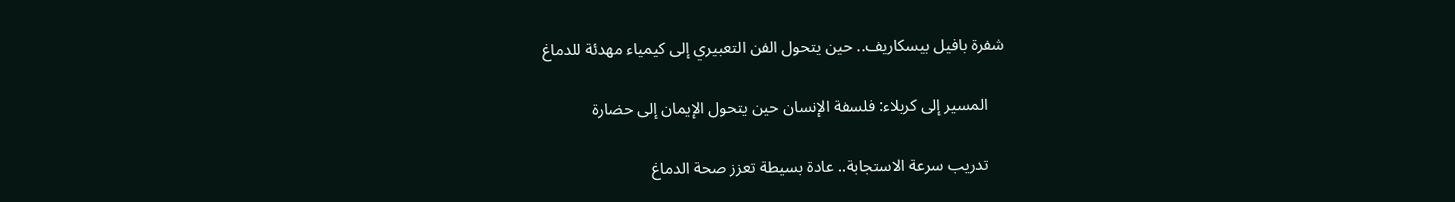شفرة بافيل بيسكاريف.. حين يتحول الفن التعبيري إلى كيمياء مهدئة للدماغ

    المسير إلى كربلاء: فلسفة الإنسان حين يتحول الإيمان إلى حضارة

    تدريب سرعة الاستجابة.. عادة بسيطة تعزز صحة الدماغ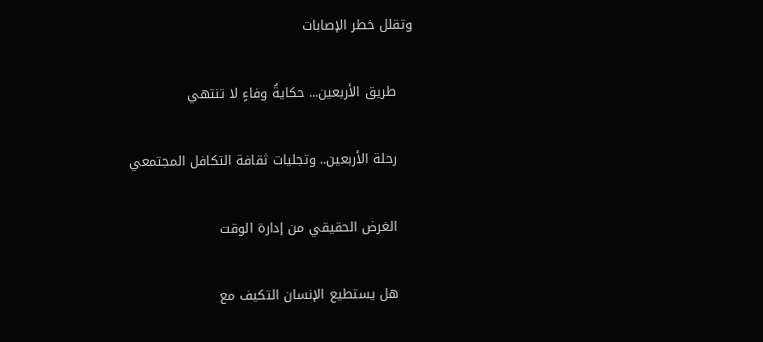وتقلل خطر الإصابات

    طريق الأربعين... حكايةُ وفاءٍ لا تنتهي

    رحلة الأربعين.. وتجليات ثقافة التكافل المجتمعي

    الغرض الحقيقي من إدارة الوقت

    هل يستطيع الإنسان التكيف مع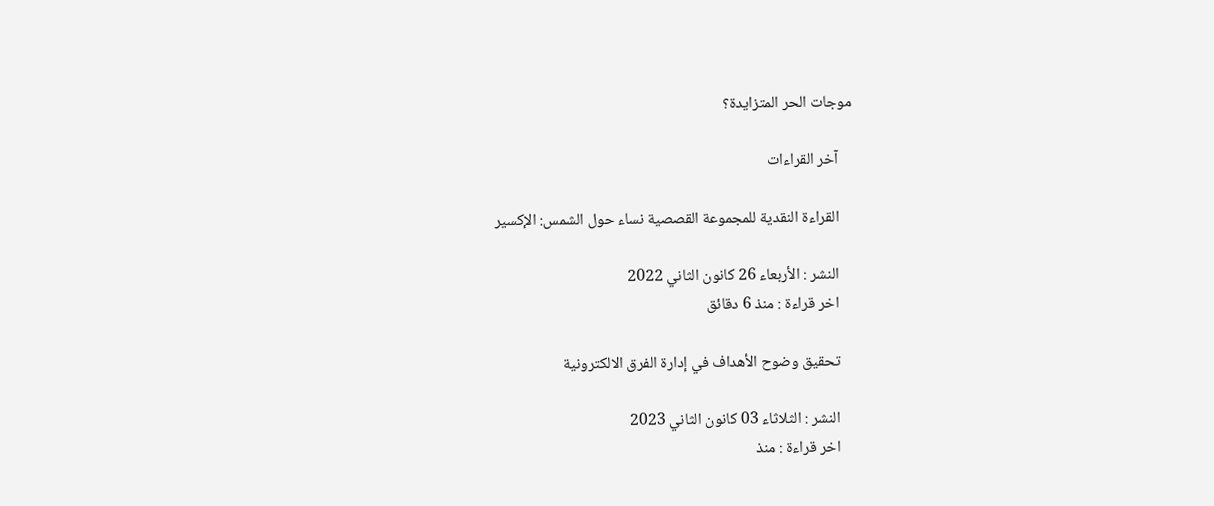موجات الحر المتزايدة؟

    آخر القراءات

    القراءة النقدية للمجموعة القصصية نساء حول الشمس: الإكسير

    النشر : الأربعاء 26 كانون الثاني 2022
    اخر قراءة : منذ 6 دقائق

    تحقيق وضوح الأهداف في إدارة الفرق الالكترونية

    النشر : الثلاثاء 03 كانون الثاني 2023
    اخر قراءة : منذ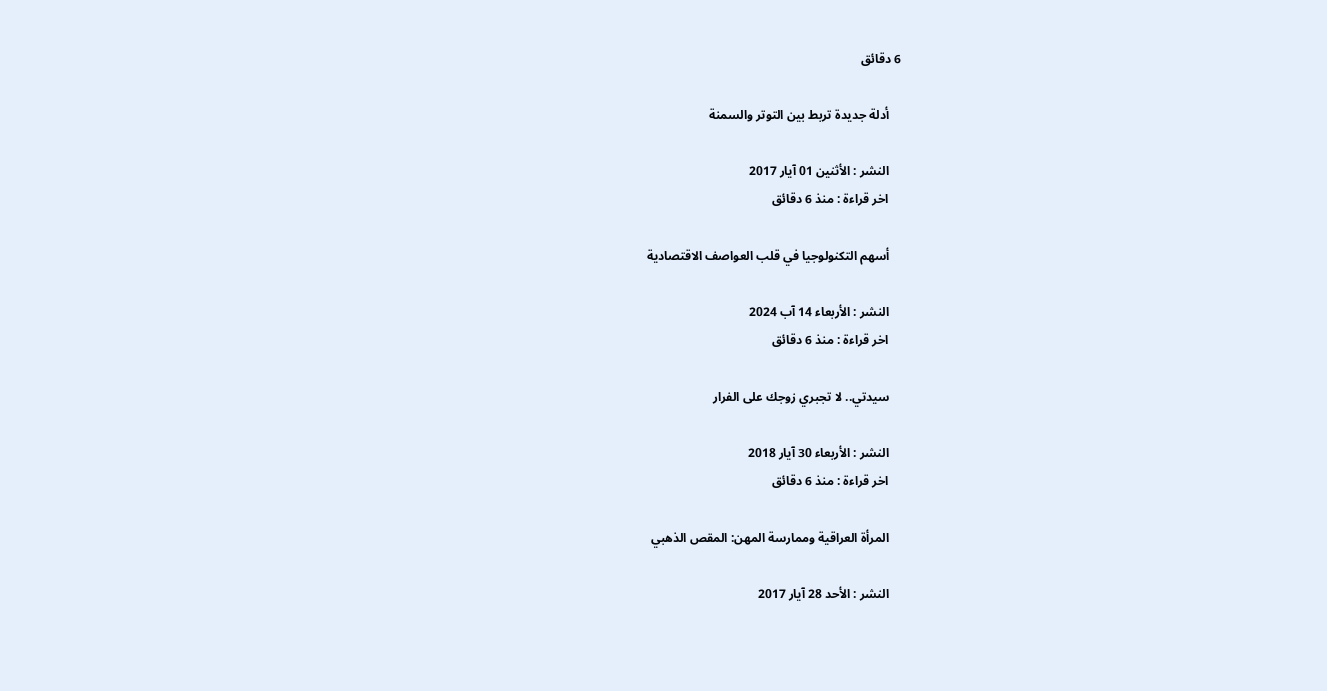6 دقائق

    أدلة جديدة تربط بين التوتر والسمنة

    النشر : الأثنين 01 آيار 2017
    اخر قراءة : منذ 6 دقائق

    أسهم التكنولوجيا في قلب العواصف الاقتصادية

    النشر : الأربعاء 14 آب 2024
    اخر قراءة : منذ 6 دقائق

    سيدتي.. لا تجبري زوجك على الفرار

    النشر : الأربعاء 30 آيار 2018
    اخر قراءة : منذ 6 دقائق

    المرأة العراقية وممارسة المهن: المقص الذهبي

    النشر : الأحد 28 آيار 2017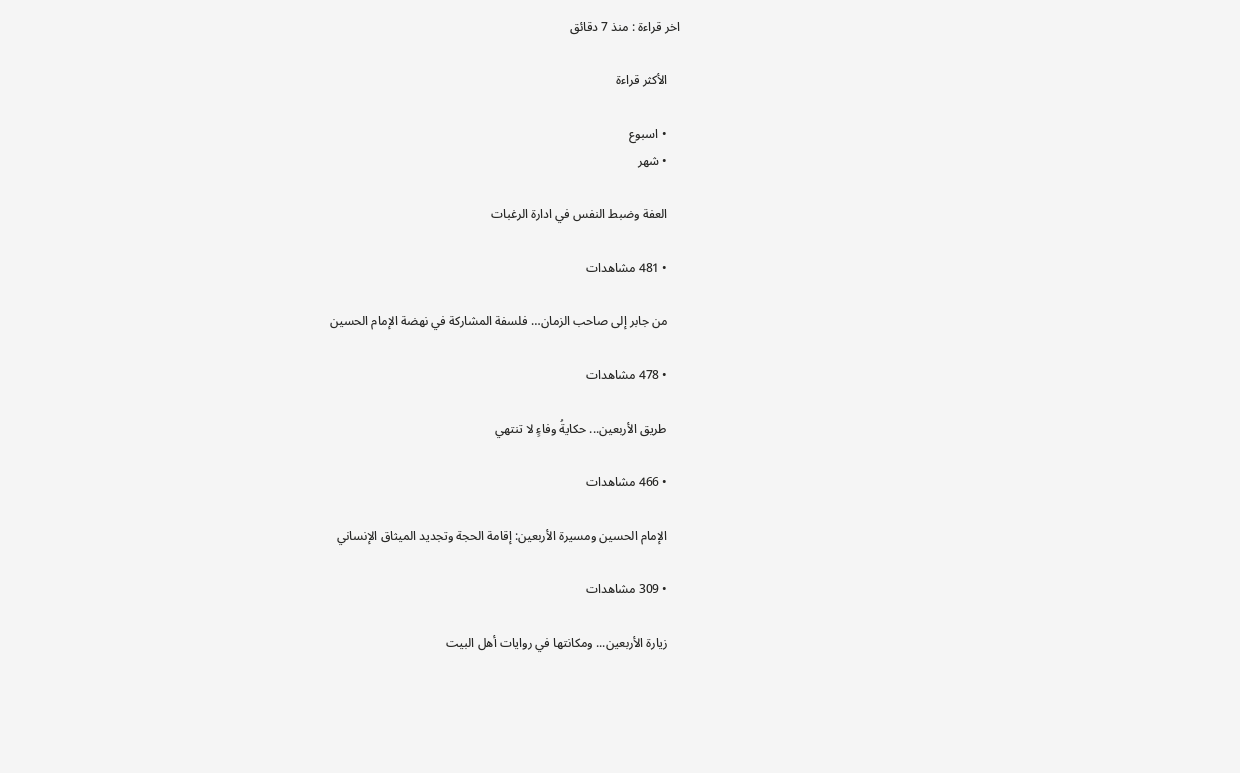اخر قراءة : منذ 7 دقائق

    الأكثر قراءة

    • اسبوع
    • شهر

    العفة وضبط النفس في ادارة الرغبات

    • 481 مشاهدات

    من جابر إلى صاحب الزمان… فلسفة المشاركة في نهضة الإمام الحسين

    • 478 مشاهدات

    طريق الأربعين... حكايةُ وفاءٍ لا تنتهي

    • 466 مشاهدات

    الإمام الحسين ومسيرة الأربعين: إقامة الحجة وتجديد الميثاق الإنساني

    • 309 مشاهدات

    زيارة الأربعين... ومكانتها في روايات أهل البيت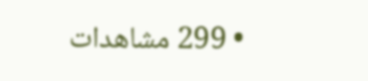• 299 مشاهدات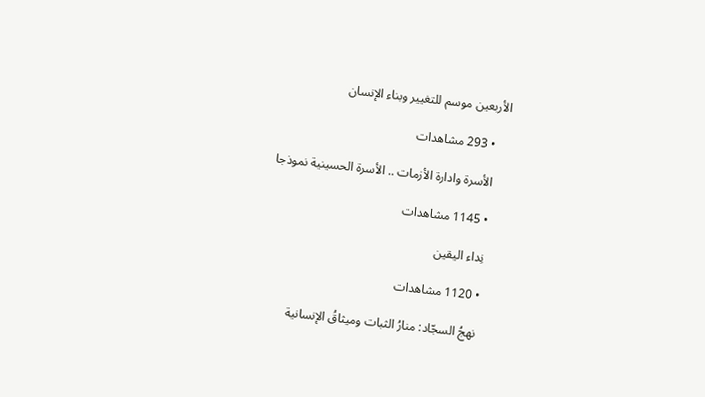الأربعين موسم للتغيير وبناء الإنسان

    • 293 مشاهدات

    الأسرة وادارة الأزمات .. الأسرة الحسينية نموذجا

    • 1145 مشاهدات

    نِداء اليقين

    • 1120 مشاهدات

    نهجُ السجّاد: منارُ الثبات وميثاقُ الإنسانية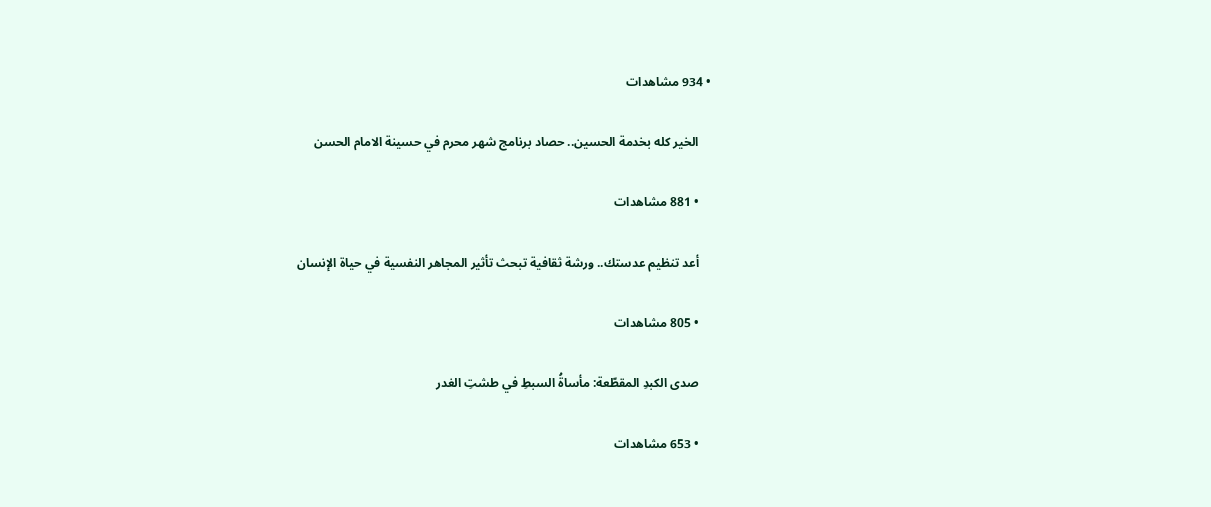• 934 مشاهدات

    الخير كله بخدمة الحسين.. حصاد برنامج شهر محرم في حسينة الامام الحسن

    • 881 مشاهدات

    أعد تنظيم عدستك.. ورشة ثقافية تبحث تأثير المجاهر النفسية في حياة الإنسان

    • 805 مشاهدات

    صدى الكبدِ المقطّعة: مأساةُ السبطِ في طشتِ الغدر

    • 653 مشاهدات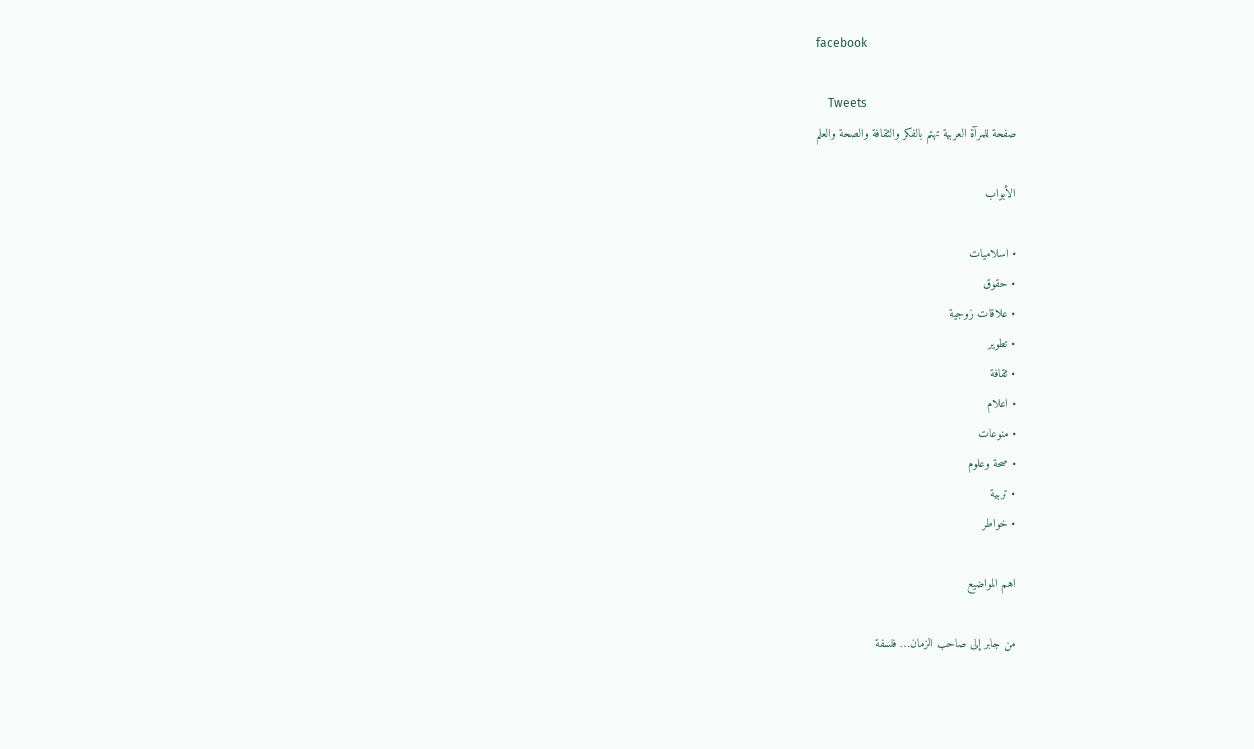facebook

    Tweets
    صفحة للمرآة العربية تهتم بالفكر والثقافة والصحة والعلم

    الأبواب

    • اسلاميات
    • حقوق
    • علاقات زوجية
    • تطوير
    • ثقافة
    • اعلام
    • منوعات
    • صحة وعلوم
    • تربية
    • خواطر

    اهم المواضيع

    من جابر إلى صاحب الزمان… فلسفة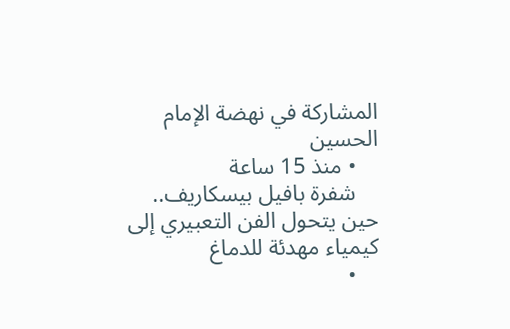المشاركة في نهضة الإمام الحسين
    • منذ 15 ساعة
    شفرة بافيل بيسكاريف.. حين يتحول الفن التعبيري إلى كيمياء مهدئة للدماغ
    •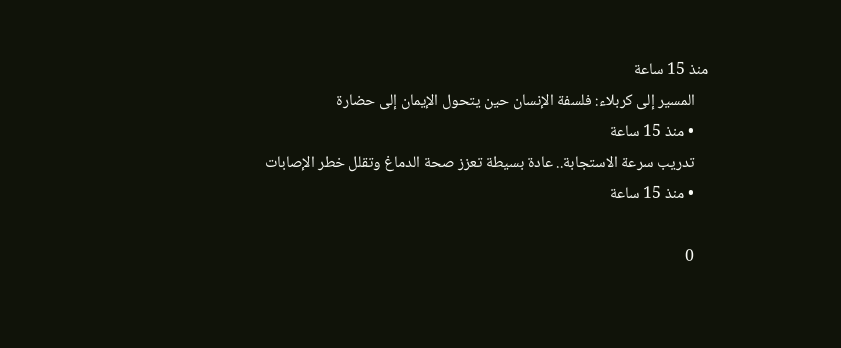منذ 15 ساعة
    المسير إلى كربلاء: فلسفة الإنسان حين يتحول الإيمان إلى حضارة
    • منذ 15 ساعة
    تدريب سرعة الاستجابة.. عادة بسيطة تعزز صحة الدماغ وتقلل خطر الإصابات
    • منذ 15 ساعة

    0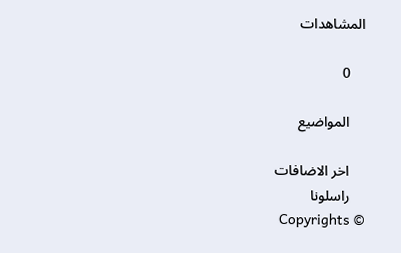المشاهدات

    0

    المواضيع

    اخر الاضافات
    راسلونا
    Copyrights ©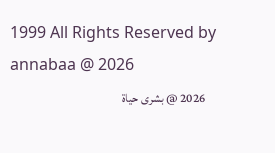1999 All Rights Reserved by annabaa @ 2026
    2026 @ بشرى حياة